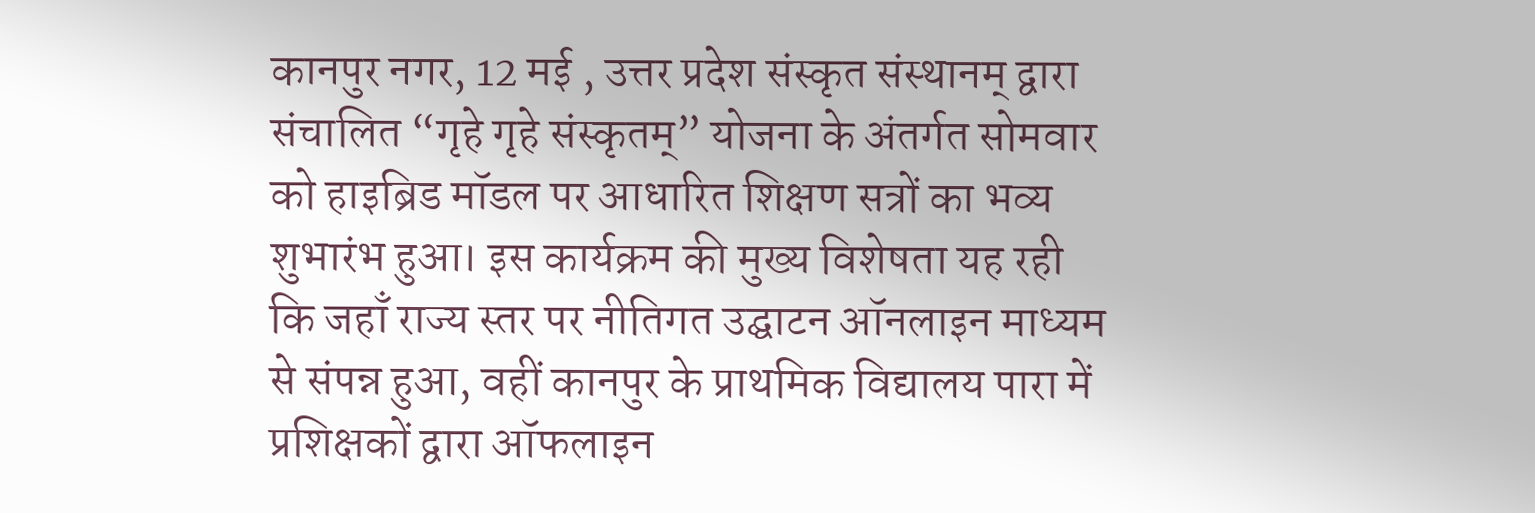कानपुर नगर, 12 मई , उत्तर प्रदेश संस्कृत संस्थानम् द्वारा संचालित “गृहे गृहे संस्कृतम्” योजना के अंतर्गत सोमवार को हाइब्रिड मॉडल पर आधारित शिक्षण सत्रों का भव्य शुभारंभ हुआ। इस कार्यक्रम की मुख्य विशेषता यह रही कि जहाँ राज्य स्तर पर नीतिगत उद्घाटन ऑनलाइन माध्यम से संपन्न हुआ, वहीं कानपुर के प्राथमिक विद्यालय पारा में प्रशिक्षकों द्वारा ऑफलाइन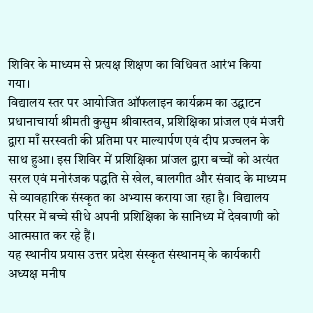शिविर के माध्यम से प्रत्यक्ष शिक्षण का विधिवत आरंभ किया गया।
विद्यालय स्तर पर आयोजित ऑफलाइन कार्यक्रम का उद्घाटन प्रधानाचार्या श्रीमती कुसुम श्रीवास्तव, प्रशिक्षिका प्रांजल एवं मंजरी द्वारा माँ सरस्वती की प्रतिमा पर माल्यार्पण एवं दीप प्रज्वलन के साथ हुआ। इस शिविर में प्रशिक्षिका प्रांजल द्वारा बच्चों को अत्यंत सरल एवं मनोरंजक पद्धति से खेल, बालगीत और संवाद के माध्यम से व्यावहारिक संस्कृत का अभ्यास कराया जा रहा है। विद्यालय परिसर में बच्चे सीधे अपनी प्रशिक्षिका के सानिध्य में देववाणी को आत्मसात कर रहे हैं।
यह स्थानीय प्रयास उत्तर प्रदेश संस्कृत संस्थानम् के कार्यकारी अध्यक्ष मनीष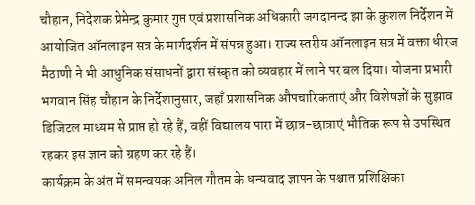चौहान, निदेशक प्रेमेन्द्र कुमार गुप्त एवं प्रशासनिक अधिकारी जगदानन्द झा के कुशल निर्देशन में आयोजित ऑनलाइन सत्र के मार्गदर्शन में संपन्न हुआ। राज्य स्तरीय ऑनलाइन सत्र में वक्ता धीरज मैठाणी ने भी आधुनिक संसाधनों द्वारा संस्कृत को व्यवहार में लाने पर बल दिया। योजना प्रभारी भगवान सिंह चौहान के निर्देशानुसार, जहाँ प्रशासनिक औपचारिकताएं और विशेषज्ञों के सुझाव डिजिटल माध्यम से प्राप्त हो रहे हैं, वहीं विद्यालय पारा में छात्र-छात्राएं भौतिक रूप से उपस्थित रहकर इस ज्ञान को ग्रहण कर रहे हैं।
कार्यक्रम के अंत में समन्वयक अनिल गौतम के धन्यवाद ज्ञापन के पश्चात प्रशिक्षिका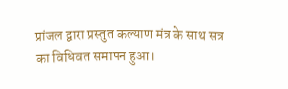प्रांजल द्वारा प्रस्तुत कल्याण मंत्र के साथ सत्र का विधिवत समापन हुआ।